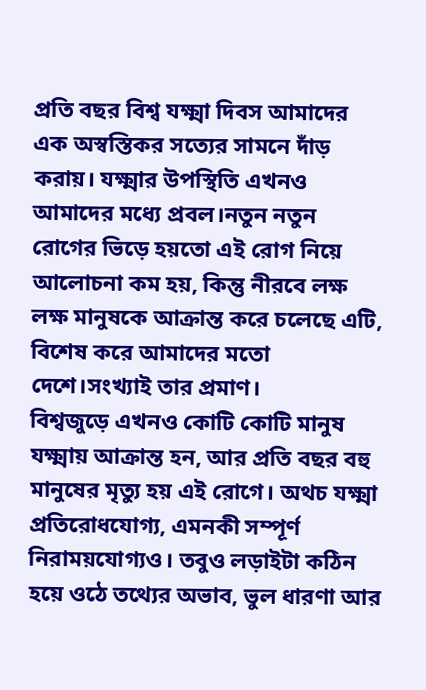প্রতি বছর বিশ্ব যক্ষ্মা দিবস আমাদের এক অস্বস্তিকর সত্যের সামনে দাঁড় করায়। যক্ষ্মার উপস্থিতি এখনও আমাদের মধ্যে প্রবল।নতুন নতুন রোগের ভিড়ে হয়তো এই রোগ নিয়ে আলোচনা কম হয়, কিন্তু নীরবে লক্ষ লক্ষ মানুষকে আক্রান্ত করে চলেছে এটি, বিশেষ করে আমাদের মতো দেশে।সংখ্যাই তার প্রমাণ।
বিশ্বজুড়ে এখনও কোটি কোটি মানুষ যক্ষ্মায় আক্রান্ত হন, আর প্রতি বছর বহু মানুষের মৃত্যু হয় এই রোগে। অথচ যক্ষ্মা প্রতিরোধযোগ্য, এমনকী সম্পূর্ণ নিরাময়যোগ্যও। তবুও লড়াইটা কঠিন হয়ে ওঠে তথ্যের অভাব, ভুল ধারণা আর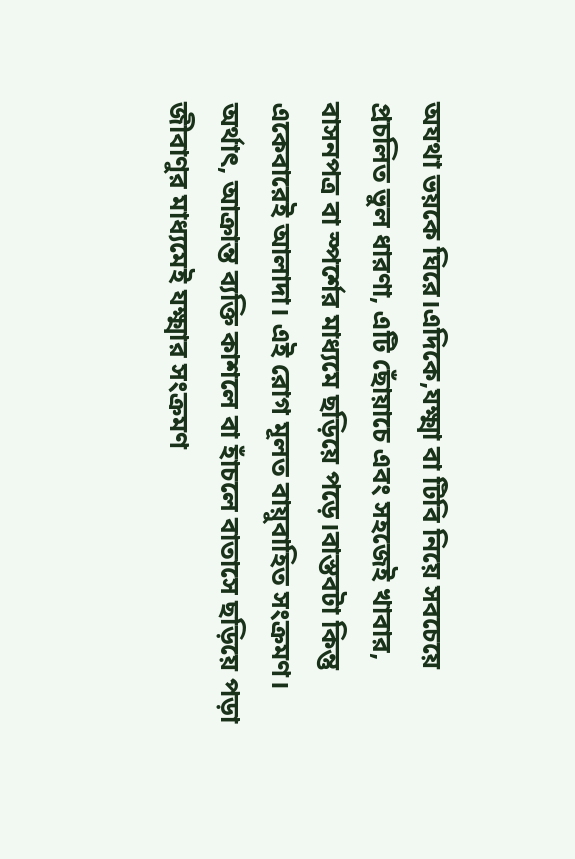অযথা ভয়কে ঘিরে।এদিকে,যক্ষ্মা বা টিবি নিয়ে সবচেয়ে প্রচলিত ভুল ধারণা, এটি ছোঁয়াচে এবং সহজেই খাবার, বাসনপত্র বা স্পর্শের মাধ্যমে ছড়িয়ে পড়ে।বাস্তবটা কিন্তু একেবারেই আলাদা। এই রোগ মূলত বায়ুবাহিত সংক্রমণ। অর্থাৎ, আক্রান্ত ব্যক্তি কাশলে বা হাঁচলে বাতাসে ছড়িয়ে পড়া জীবাণুর মাধ্যমেই যক্ষ্মার সংক্রমণ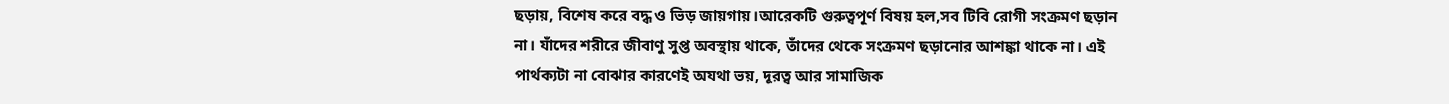ছড়ায়, বিশেষ করে বদ্ধ ও ভিড় জায়গায়।আরেকটি গুরুত্বপূর্ণ বিষয় হল,সব টিবি রোগী সংক্রমণ ছড়ান না। যাঁদের শরীরে জীবাণু সুপ্ত অবস্থায় থাকে, তাঁদের থেকে সংক্রমণ ছড়ানোর আশঙ্কা থাকে না। এই পার্থক্যটা না বোঝার কারণেই অযথা ভয়, দূরত্ব আর সামাজিক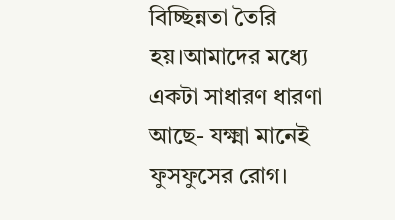বিচ্ছিন্নতা তৈরি হয়।আমাদের মধ্যে একটা সাধারণ ধারণা আছে- যক্ষ্মা মানেই ফুসফুসের রোগ।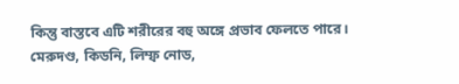কিন্তু বাস্তবে এটি শরীরের বহু অঙ্গে প্রভাব ফেলতে পারে। মেরুদণ্ড, কিডনি, লিম্ফ নোড,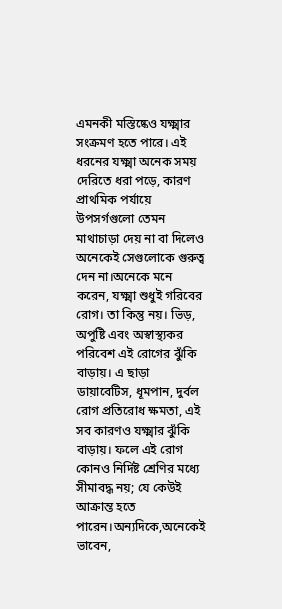এমনকী মস্তিষ্কেও যক্ষ্মার সংক্রমণ হতে পারে। এই ধরনের যক্ষ্মা অনেক সময় দেরিতে ধরা পড়ে, কারণ প্রাথমিক পর্যায়ে উপসর্গগুলো তেমন মাথাচাড়া দেয় না বা দিলেও অনেকেই সেগুলোকে গুরুত্ব দেন না।অনেকে মনে করেন, যক্ষ্মা শুধুই গরিবের রোগ। তা কিন্তু নয়। ভিড়, অপুষ্টি এবং অস্বাস্থ্যকর পরিবেশ এই রোগের ঝুঁকি বাড়ায়। এ ছাড়া ডায়াবেটিস, ধূমপান, দুর্বল রোগ প্রতিরোধ ক্ষমতা, এই সব কারণও যক্ষ্মার ঝুঁকি বাড়ায়। ফলে এই রোগ কোনও নির্দিষ্ট শ্রেণির মধ্যে সীমাবদ্ধ নয়; যে কেউই আক্রান্ত হতে পারেন।অন্যদিকে,অনেকেই ভাবেন,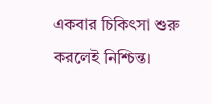একবার চিকিৎসা শুরু করলেই নিশ্চিন্ত।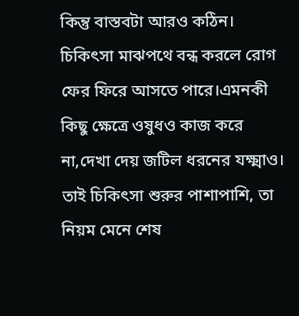কিন্তু বাস্তবটা আরও কঠিন।
চিকিৎসা মাঝপথে বন্ধ করলে রোগ ফের ফিরে আসতে পারে।এমনকী কিছু ক্ষেত্রে ওষুধও কাজ করে না,দেখা দেয় জটিল ধরনের যক্ষ্মাও। তাই চিকিৎসা শুরুর পাশাপাশি, তা নিয়ম মেনে শেষ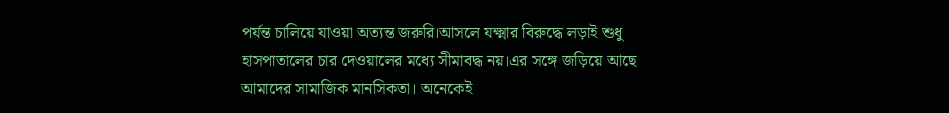পর্যন্ত চালিয়ে যাওয়া অত্যন্ত জরুরি।আসলে যক্ষ্মার বিরুদ্ধে লড়াই শুধু হাসপাতালের চার দেওয়ালের মধ্যে সীমাবদ্ধ নয়।এর সঙ্গে জড়িয়ে আছে আমাদের সামাজিক মানসিকতা। অনেকেই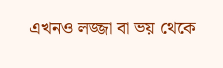এখনও লজ্জা বা ভয় থেকে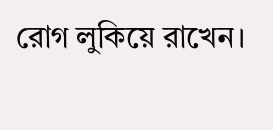রোগ লুকিয়ে রাখেন।